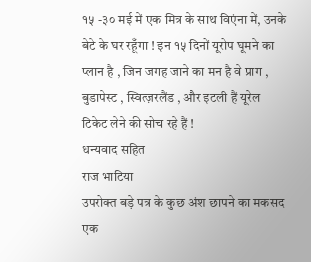१५ -३० मई में एक मित्र के साथ विएंना में, उनके बेटे के घर रहूँगा ! इन १५ दिनों यूरोप घूमने का प्लान है , जिन जगह जाने का मन है वे प्राग , बुडापेस्ट , स्वित्ज़रलैंड , और इटली हैं यूरेल टिकेट लेने की सोच रहे हैं !
धन्यवाद सहित
राज भाटिया
उपरोक्त बड़े पत्र के कुछ अंश छापने का मकसद एक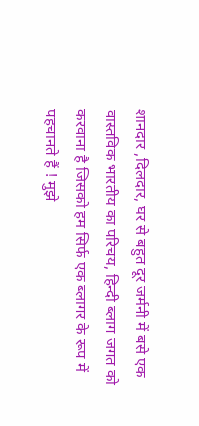शानदार ,दिलदार, घर से बहुत दूर जर्मनी में बसे एक वास्तविक भारतीय का परिचय, हिन्दी ब्लाग जगत को करवाना है जिसको हम सिर्फ एक ब्लागर के रूप में पहचानते हैं ! मुझे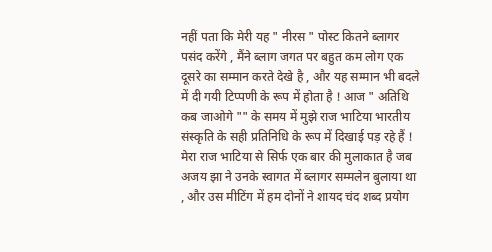नहीं पता कि मेरी यह " नीरस " पोस्ट कितने ब्लागर पसंद करेंगे , मैंने ब्लाग जगत पर बहुत कम लोग एक दूसरे का सम्मान करते देखे है , और यह सम्मान भी बदले में दी गयी टिप्पणी के रूप में होता है ! आज " अतिथि कब जाओगे "" के समय में मुझे राज भाटिया भारतीय संस्कृति के सही प्रतिनिधि के रूप में दिखाई पड़ रहे हैं !
मेरा राज भाटिया से सिर्फ एक बार की मुलाकात है जब अजय झा ने उनके स्वागत में ब्लागर सम्मलेन बुलाया था , और उस मीटिंग में हम दोनों ने शायद चंद शब्द प्रयोग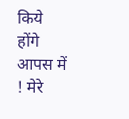किये होंगे आपस में ! मेरे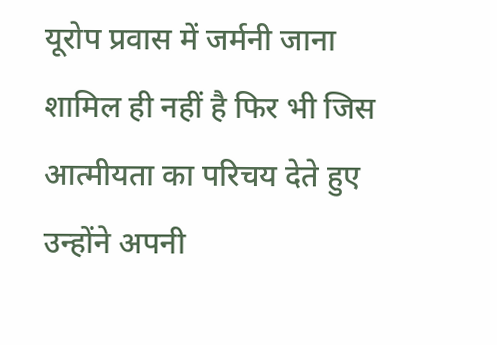यूरोप प्रवास में जर्मनी जाना शामिल ही नहीं है फिर भी जिस आत्मीयता का परिचय देते हुए उन्होंने अपनी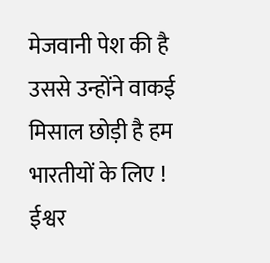मेजवानी पेश की है उससे उन्होंने वाकई मिसाल छोड़ी है हम भारतीयों के लिए !
ईश्वर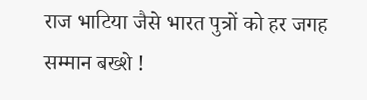राज भाटिया जैसे भारत पुत्रों को हर जगह सम्मान बख्शे !